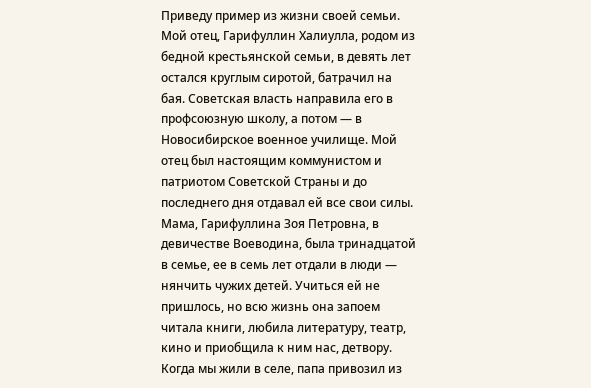Приведу пример из жизни своей семьи. Мой отец, Гарифуллин Халиулла, родом из бедной крестьянской семьи, в девять лет остался круглым сиротой, батрачил на бая. Советская власть направила его в профсоюзную школу, а потом — в Новосибирское военное училище. Мой отец был настоящим коммунистом и патриотом Советской Страны и до последнего дня отдавал ей все свои силы. Мама, Гарифуллина Зоя Петровна, в девичестве Воеводина, была тринадцатой в семье, ее в семь лет отдали в люди — нянчить чужих детей. Учиться ей не пришлось, но всю жизнь она запоем читала книги, любила литературу, театр, кино и приобщила к ним нас, детвору. Когда мы жили в селе, папа привозил из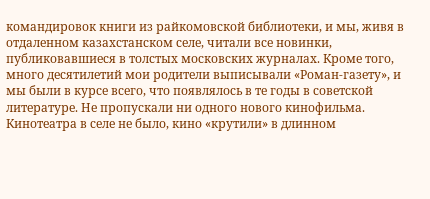командировок книги из райкомовской библиотеки, и мы, живя в отдаленном казахстанском селе, читали все новинки, публиковавшиеся в толстых московских журналах. Кроме того, много десятилетий мои родители выписывали «Роман-газету», и мы были в курсе всего, что появлялось в те годы в советской литературе. Не пропускали ни одного нового кинофильма. Кинотеатра в селе не было, кино «крутили» в длинном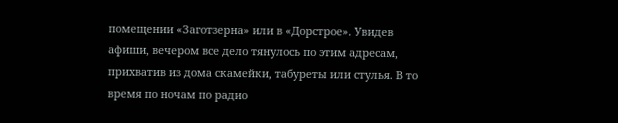помещении «Заготзерна» или в «Дорстрое». Увидев афиши, вечером все дело тянулось по этим адресам, прихватив из дома скамейки, табуреты или стулья. В то время по ночам по радио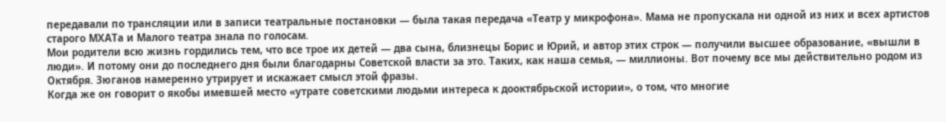передавали по трансляции или в записи театральные постановки — была такая передача «Театр у микрофона». Мама не пропускала ни одной из них и всех артистов старого МХАТа и Малого театра знала по голосам.
Мои родители всю жизнь гордились тем, что все трое их детей — два сына, близнецы Борис и Юрий, и автор этих строк — получили высшее образование, «вышли в люди». И потому они до последнего дня были благодарны Советской власти за это. Таких, как наша семья, — миллионы. Вот почему все мы действительно родом из Октября. Зюганов намеренно утрирует и искажает смысл этой фразы.
Когда же он говорит о якобы имевшей место «утрате советскими людьми интереса к дооктябрьской истории», о том, что многие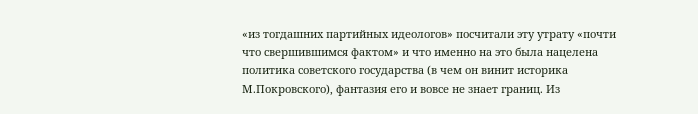«из тогдашних партийных идеологов» посчитали эту утрату «почти что свершившимся фактом» и что именно на это была нацелена политика советского государства (в чем он винит историка М.Покровского), фантазия его и вовсе не знает границ. Из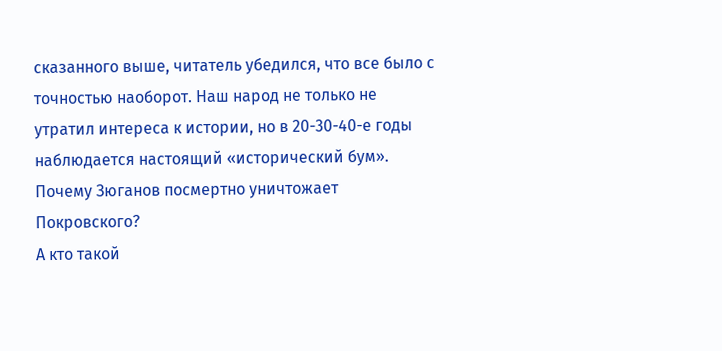сказанного выше, читатель убедился, что все было с точностью наоборот. Наш народ не только не утратил интереса к истории, но в 20-30-40-е годы наблюдается настоящий «исторический бум».
Почему Зюганов посмертно уничтожает Покровского?
А кто такой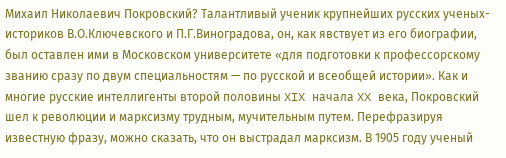Михаил Николаевич Покровский? Талантливый ученик крупнейших русских ученых-историков В.О.Ключевского и П.Г.Виноградова, он, как явствует из его биографии, был оставлен ими в Московском университете «для подготовки к профессорскому званию сразу по двум специальностям — по русской и всеобщей истории». Как и многие русские интеллигенты второй половины XIX начала XX века, Покровский шел к революции и марксизму трудным, мучительным путем. Перефразируя известную фразу, можно сказать, что он выстрадал марксизм. В 1905 году ученый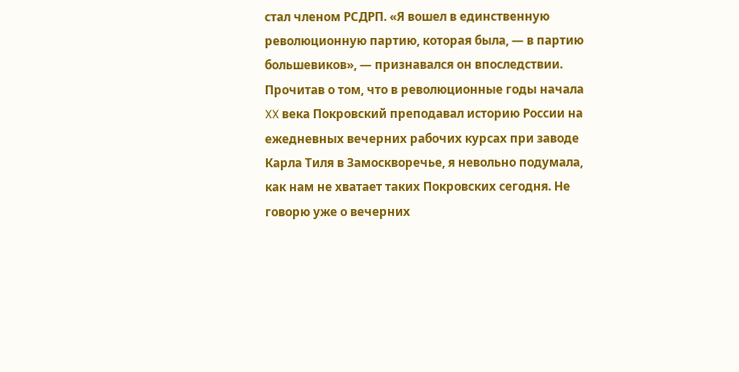стал членом РСДРП. «Я вошел в единственную революционную партию, которая была, — в партию большевиков», — признавался он впоследствии.
Прочитав о том, что в революционные годы начала XX века Покровский преподавал историю России на ежедневных вечерних рабочих курсах при заводе Карла Тиля в Замоскворечье, я невольно подумала, как нам не хватает таких Покровских сегодня. Не говорю уже о вечерних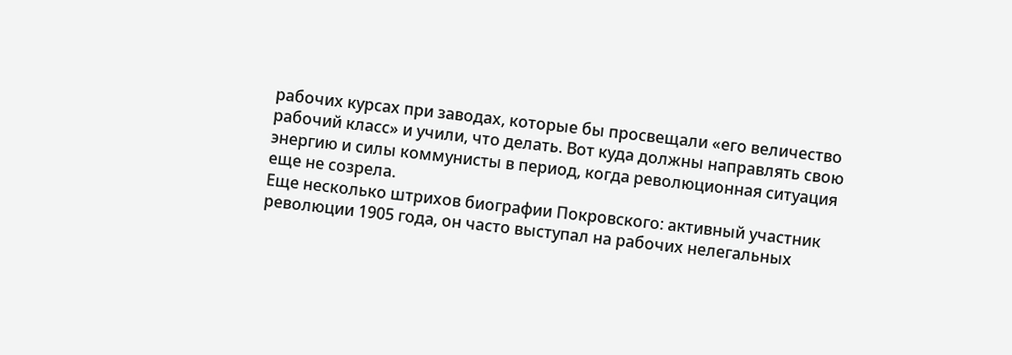рабочих курсах при заводах, которые бы просвещали «его величество рабочий класс» и учили, что делать. Вот куда должны направлять свою энергию и силы коммунисты в период, когда революционная ситуация еще не созрела.
Еще несколько штрихов биографии Покровского: активный участник революции 1905 года, он часто выступал на рабочих нелегальных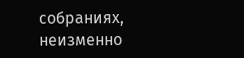собраниях, неизменно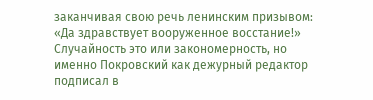заканчивая свою речь ленинским призывом: «Да здравствует вооруженное восстание!» Случайность это или закономерность, но именно Покровский как дежурный редактор подписал в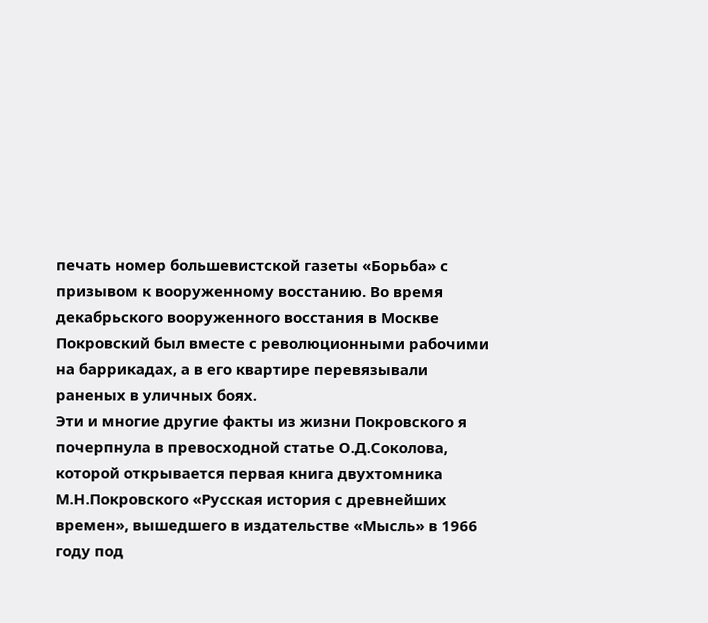печать номер большевистской газеты «Борьба» с призывом к вооруженному восстанию. Во время декабрьского вооруженного восстания в Москве Покровский был вместе с революционными рабочими на баррикадах, а в его квартире перевязывали раненых в уличных боях.
Эти и многие другие факты из жизни Покровского я почерпнула в превосходной статье О.Д.Соколова, которой открывается первая книга двухтомника М.Н.Покровского «Русская история с древнейших времен», вышедшего в издательстве «Мысль» в 1966 году под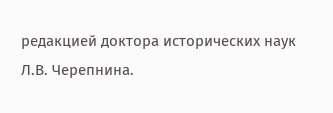редакцией доктора исторических наук Л.В. Черепнина.